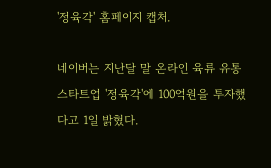'정육각' 홈페이지 캡처.

네이버는 지난달 말 온라인 육류 유통 스타트업 '정육각'에 100억원을 투자했다고 1일 밝혔다.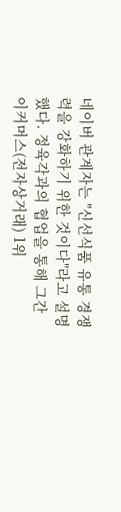네이버 관계자는 "신선식품 유통 경쟁력을 강화하기 위한 것이다"라고 설명했다. 정육각과의 협업을 통해 그간 이커머스(전자상거래) 1위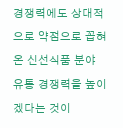경쟁력에도 상대적으로 약점으로 꼽혀온 신선식품 분야 유통 경쟁력을 높이겠다는 것이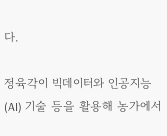다.

정육각이 빅데이터와 인공지능(AI) 기술 등을 활용해 농가에서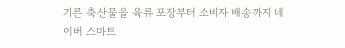기른 축산물을 육류 포장부터 소비자 배송까지 네이버 스마트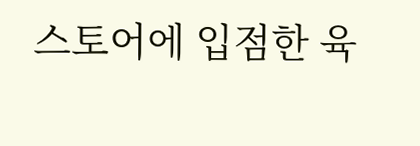스토어에 입점한 육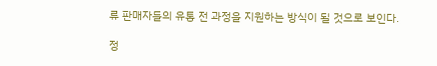류 판매자들의 유통 전 과정을 지원하는 방식이 될 것으로 보인다.

정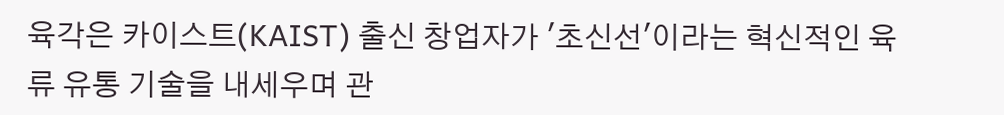육각은 카이스트(KAIST) 출신 창업자가 '초신선'이라는 혁신적인 육류 유통 기술을 내세우며 관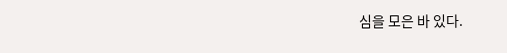심을 모은 바 있다.